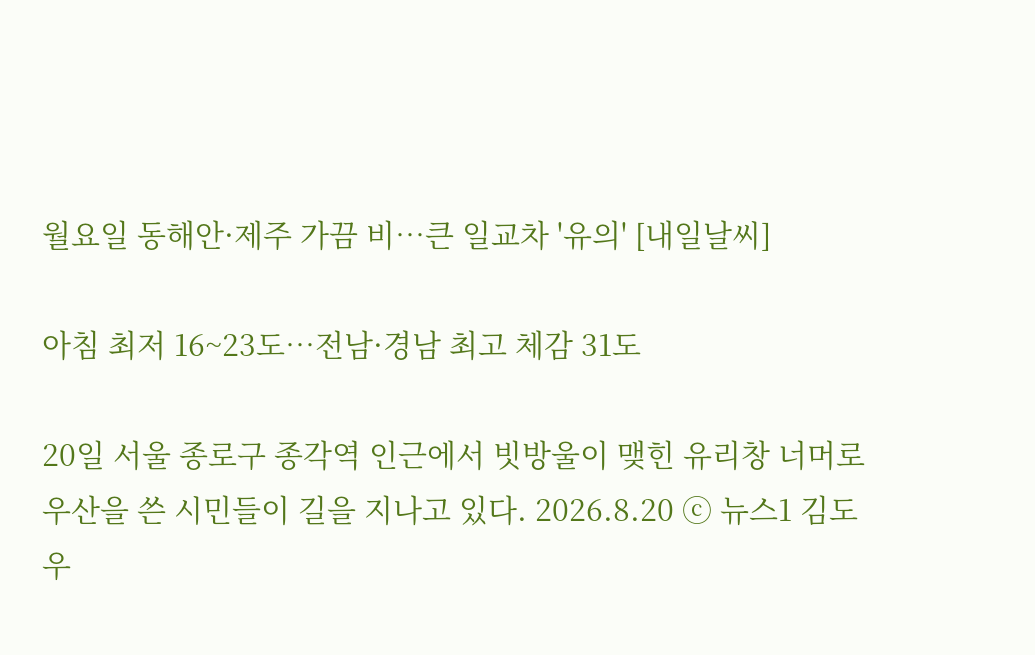월요일 동해안·제주 가끔 비…큰 일교차 '유의' [내일날씨]

아침 최저 16~23도…전남·경남 최고 체감 31도

20일 서울 종로구 종각역 인근에서 빗방울이 맺힌 유리창 너머로 우산을 쓴 시민들이 길을 지나고 있다. 2026.8.20 ⓒ 뉴스1 김도우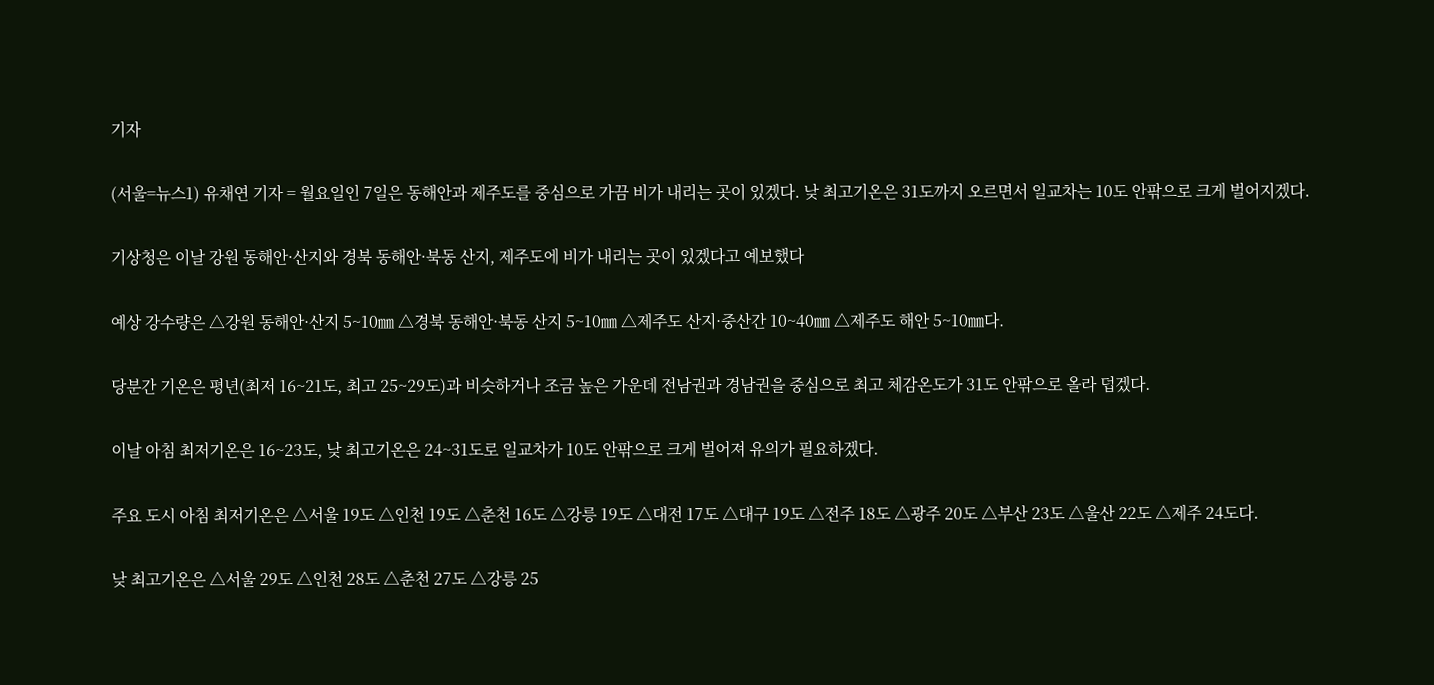기자

(서울=뉴스1) 유채연 기자 = 월요일인 7일은 동해안과 제주도를 중심으로 가끔 비가 내리는 곳이 있겠다. 낮 최고기온은 31도까지 오르면서 일교차는 10도 안팎으로 크게 벌어지겠다.

기상청은 이날 강원 동해안·산지와 경북 동해안·북동 산지, 제주도에 비가 내리는 곳이 있겠다고 예보했다

예상 강수량은 △강원 동해안·산지 5~10㎜ △경북 동해안·북동 산지 5~10㎜ △제주도 산지·중산간 10~40㎜ △제주도 해안 5~10㎜다.

당분간 기온은 평년(최저 16~21도, 최고 25~29도)과 비슷하거나 조금 높은 가운데 전남권과 경남권을 중심으로 최고 체감온도가 31도 안팎으로 올라 덥겠다.

이날 아침 최저기온은 16~23도, 낮 최고기온은 24~31도로 일교차가 10도 안팎으로 크게 벌어져 유의가 필요하겠다.

주요 도시 아침 최저기온은 △서울 19도 △인천 19도 △춘천 16도 △강릉 19도 △대전 17도 △대구 19도 △전주 18도 △광주 20도 △부산 23도 △울산 22도 △제주 24도다.

낮 최고기온은 △서울 29도 △인천 28도 △춘천 27도 △강릉 25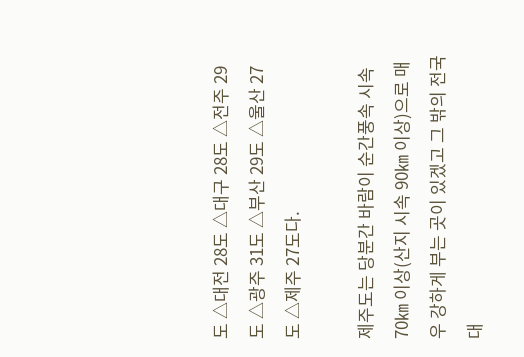도 △대전 28도 △대구 28도 △전주 29도 △광주 31도 △부산 29도 △울산 27도 △제주 27도다.

제주도는 당분간 바람이 순간풍속 시속 70㎞ 이상(산지 시속 90㎞ 이상)으로 매우 강하게 부는 곳이 있겠고 그 밖의 전국 대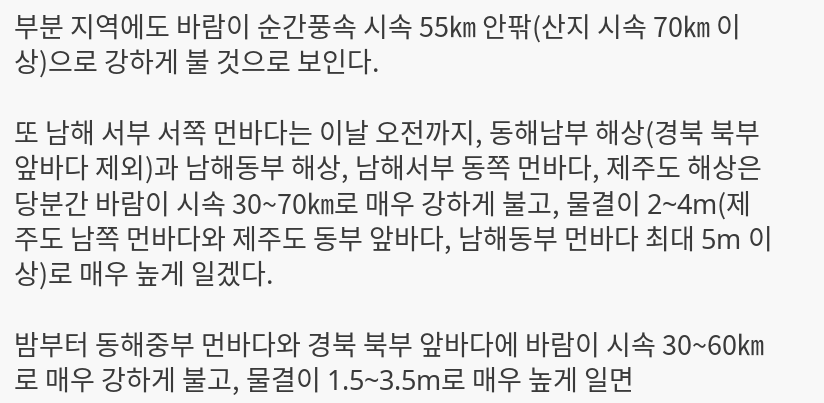부분 지역에도 바람이 순간풍속 시속 55㎞ 안팎(산지 시속 70㎞ 이상)으로 강하게 불 것으로 보인다.

또 남해 서부 서쪽 먼바다는 이날 오전까지, 동해남부 해상(경북 북부 앞바다 제외)과 남해동부 해상, 남해서부 동쪽 먼바다, 제주도 해상은 당분간 바람이 시속 30~70㎞로 매우 강하게 불고, 물결이 2~4m(제주도 남쪽 먼바다와 제주도 동부 앞바다, 남해동부 먼바다 최대 5m 이상)로 매우 높게 일겠다.

밤부터 동해중부 먼바다와 경북 북부 앞바다에 바람이 시속 30~60㎞로 매우 강하게 불고, 물결이 1.5~3.5m로 매우 높게 일면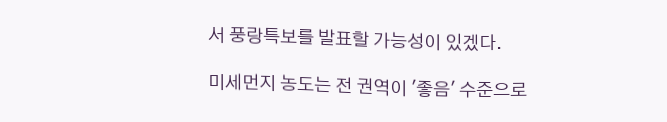서 풍랑특보를 발표할 가능성이 있겠다.

미세먼지 농도는 전 권역이 '좋음' 수준으로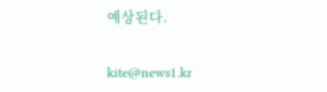예상된다.

kite@news1.kr